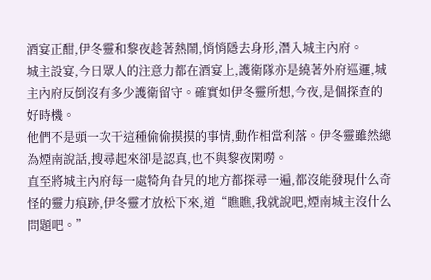酒宴正酣,伊冬靈和黎夜趁著熱鬧,悄悄隱去身形,潛入城主內府。
城主設宴,今日眾人的注意力都在酒宴上,護衛隊亦是繞著外府巡邏,城主內府反倒沒有多少護衛留守。確實如伊冬靈所想,今夜,是個探查的好時機。
他們不是頭一次干這種偷偷摸摸的事情,動作相當利落。伊冬靈雖然總為煙南說話,搜尋起來卻是認真,也不與黎夜閑嘮。
直至將城主內府每一處犄角旮旯的地方都探尋一遍,都沒能發現什么奇怪的靈力痕跡,伊冬靈才放松下來,道“瞧瞧,我就說吧,煙南城主沒什么問題吧。”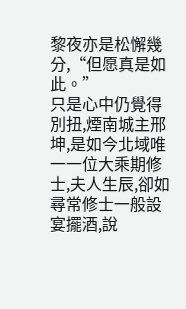黎夜亦是松懈幾分,“但愿真是如此。”
只是心中仍覺得別扭,煙南城主邢坤,是如今北域唯一一位大乘期修士,夫人生辰,卻如尋常修士一般設宴擺酒,說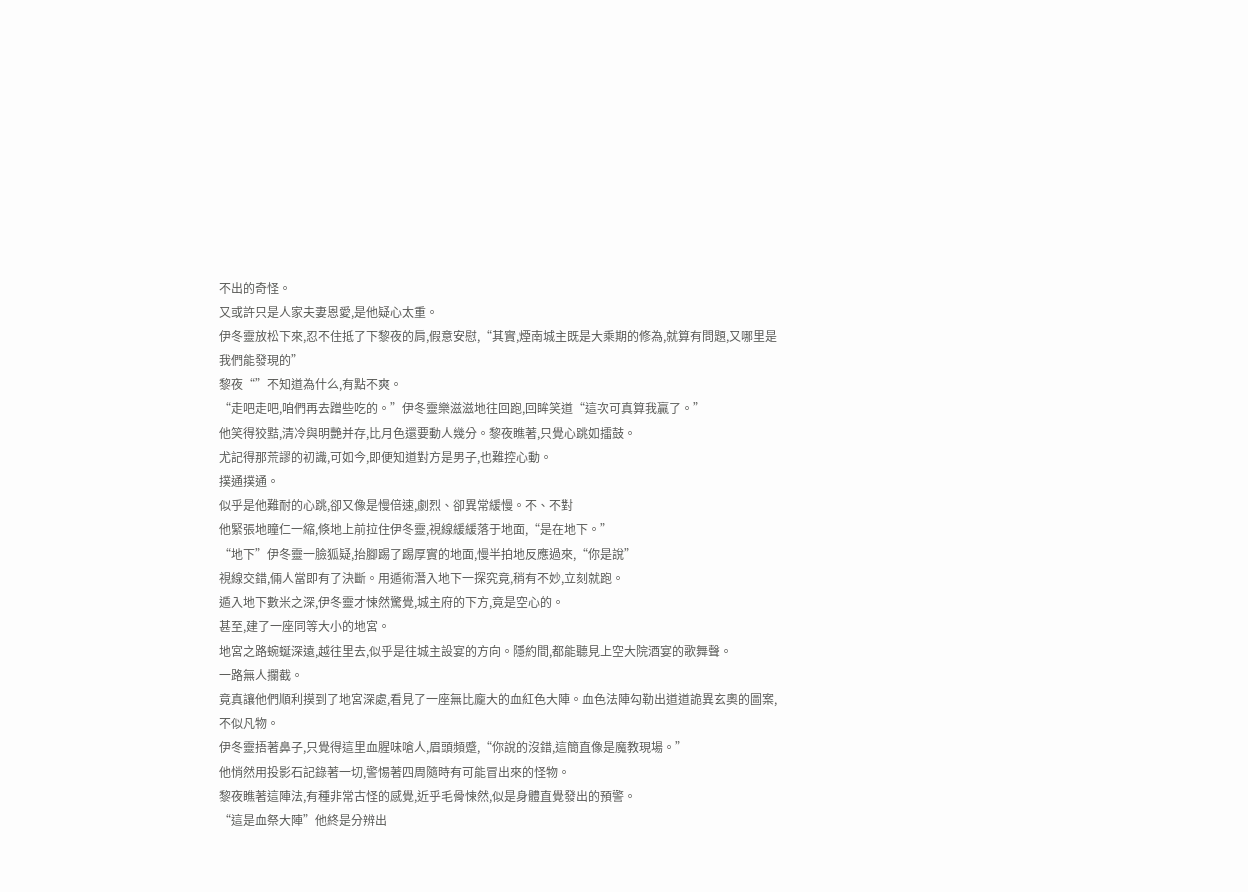不出的奇怪。
又或許只是人家夫妻恩愛,是他疑心太重。
伊冬靈放松下來,忍不住抵了下黎夜的肩,假意安慰,“其實,煙南城主既是大乘期的修為,就算有問題,又哪里是我們能發現的”
黎夜“”不知道為什么,有點不爽。
“走吧走吧,咱們再去蹭些吃的。”伊冬靈樂滋滋地往回跑,回眸笑道“這次可真算我贏了。”
他笑得狡黠,清冷與明艷并存,比月色還要動人幾分。黎夜瞧著,只覺心跳如擂鼓。
尤記得那荒謬的初識,可如今,即便知道對方是男子,也難控心動。
撲通撲通。
似乎是他難耐的心跳,卻又像是慢倍速,劇烈、卻異常緩慢。不、不對
他緊張地瞳仁一縮,倏地上前拉住伊冬靈,視線緩緩落于地面,“是在地下。”
“地下”伊冬靈一臉狐疑,抬腳踢了踢厚實的地面,慢半拍地反應過來,“你是說”
視線交錯,倆人當即有了決斷。用遁術潛入地下一探究竟,稍有不妙,立刻就跑。
遁入地下數米之深,伊冬靈才悚然驚覺,城主府的下方,竟是空心的。
甚至,建了一座同等大小的地宮。
地宮之路蜿蜒深遠,越往里去,似乎是往城主設宴的方向。隱約間,都能聽見上空大院酒宴的歌舞聲。
一路無人攔截。
竟真讓他們順利摸到了地宮深處,看見了一座無比龐大的血紅色大陣。血色法陣勾勒出道道詭異玄奧的圖案,不似凡物。
伊冬靈捂著鼻子,只覺得這里血腥味嗆人,眉頭頻蹙,“你說的沒錯,這簡直像是魔教現場。”
他悄然用投影石記錄著一切,警惕著四周隨時有可能冒出來的怪物。
黎夜瞧著這陣法,有種非常古怪的感覺,近乎毛骨悚然,似是身體直覺發出的預警。
“這是血祭大陣”他終是分辨出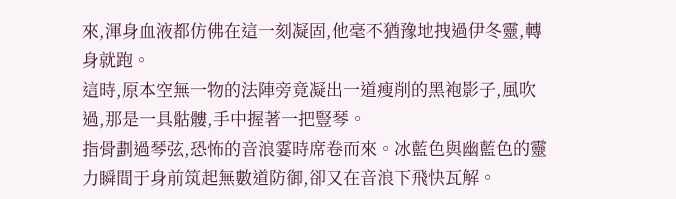來,渾身血液都仿佛在這一刻凝固,他毫不猶豫地拽過伊冬靈,轉身就跑。
這時,原本空無一物的法陣旁竟凝出一道瘦削的黑袍影子,風吹過,那是一具骷髏,手中握著一把豎琴。
指骨劃過琴弦,恐怖的音浪霎時席卷而來。冰藍色與幽藍色的靈力瞬間于身前筑起無數道防御,卻又在音浪下飛快瓦解。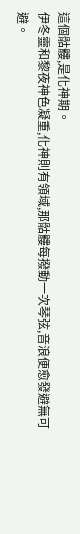這個骷髏,是化神期。
伊冬靈和黎夜神色凝重,化神則有領域,那骷髏每撥動一次琴弦,音浪便愈發避無可避。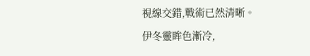視線交錯,戰術已然清晰。
伊冬靈眸色漸冷,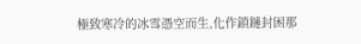極致寒冷的冰雪憑空而生,化作鎖鏈封困那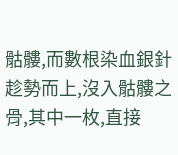骷髏,而數根染血銀針趁勢而上,沒入骷髏之骨,其中一枚,直接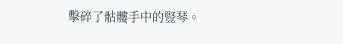擊碎了骷髏手中的豎琴。